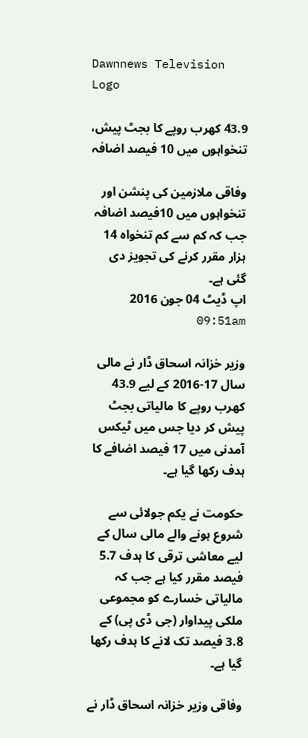Dawnnews Television Logo

43.9 کھرب روپے کا بجٹ پیش، تنخواہوں میں 10 فیصد اضافہ

وفاقی ملازمین کی پنشن اور تنخواہوں میں 10فیصد اضافہ جب کہ کم سے کم تنخواہ 14 ہزار مقرر کرنے کی تجویز دی گئی ہے۔
اپ ڈیٹ 04 جون 2016 09:51am

وزیر خزانہ اسحاق ڈار نے مالی سال 17-2016 کے لیے 43.9 کھرب روپے کا مالیاتی بجٹ پیش کر دیا جس میں ٹیکس آمدنی میں 17 فیصد اضافے کا ہدف رکھا گیا ہے۔

حکومت نے یکم جولائی سے شروع ہونے والے مالی سال کے لیے معاشی ترقی کا ہدف 5.7 فیصد مقرر کیا ہے جب کہ مالیاتی خسارے کو مجموعی ملکی پیداوار (جی ڈی پی) کے 3.8 فیصد تک لانے کا ہدف رکھا گیا ہے۔

وفاقی وزیر خزانہ اسحاق ڈار نے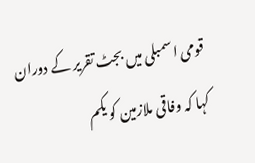قومی اسمبلی میں بجٹ تقریر کے دوران کہا کہ وفاقی ملازمین کو یکم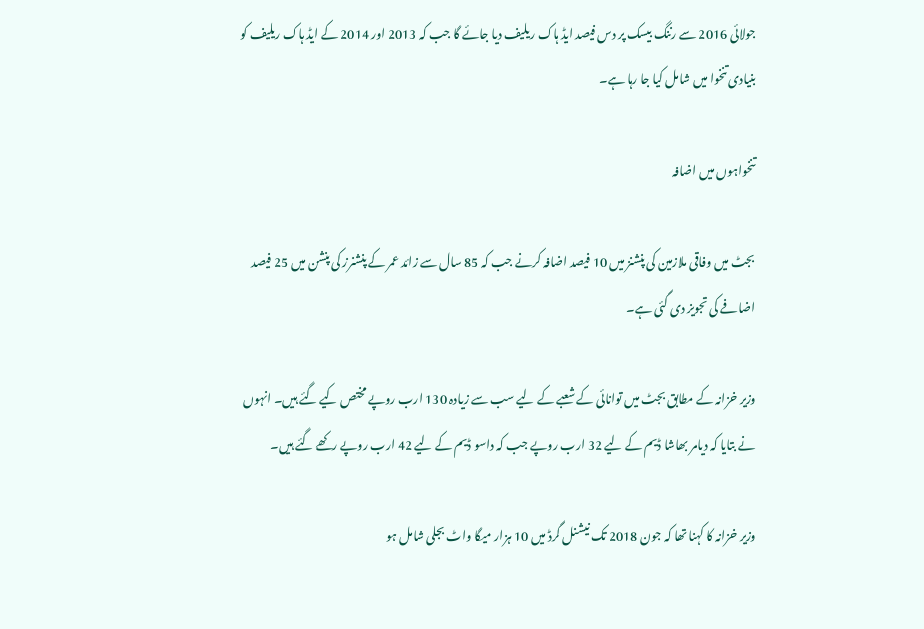جولائی 2016 سے رننگ بیسک پر دس فیصد ایڈ ہاک ریلیف دیا جائے گا جب کہ 2013 اور 2014 کے ایڈ ہاک ریلیف کو بنیادی تنخوا میں شامل کیا جا رہا ہے۔

تنخواہوں میں اضافہ

بجٹ میں وفاقی ملازمین کی پنشنز میں 10 فیصد اضافہ کرنے جب کہ 85 سال سے زائد عمر کے پنشنرز کی پنشن میں 25 فیصد اضافے کی تجویز دی گئی ہے۔

وزیر خزانہ کے مطابق بجٹ میں توانائی کے شعبے کے لیے سب سے زیادہ 130 ارب روپے مختص کیے گئے ہیں۔ انہوں نے بتایا کہ دیامر بھاشا ڈیم کے لیے 32 ارب روپے جب کہ داسو ڈیم کے لیے 42 ارب روپے رکھے گئے ہیں۔

وزیر خزانہ کا کہنا تھا کہ جون 2018 تک نیشنل گرڈ میں 10 ہزار میگا واٹ بجلی شامل ہو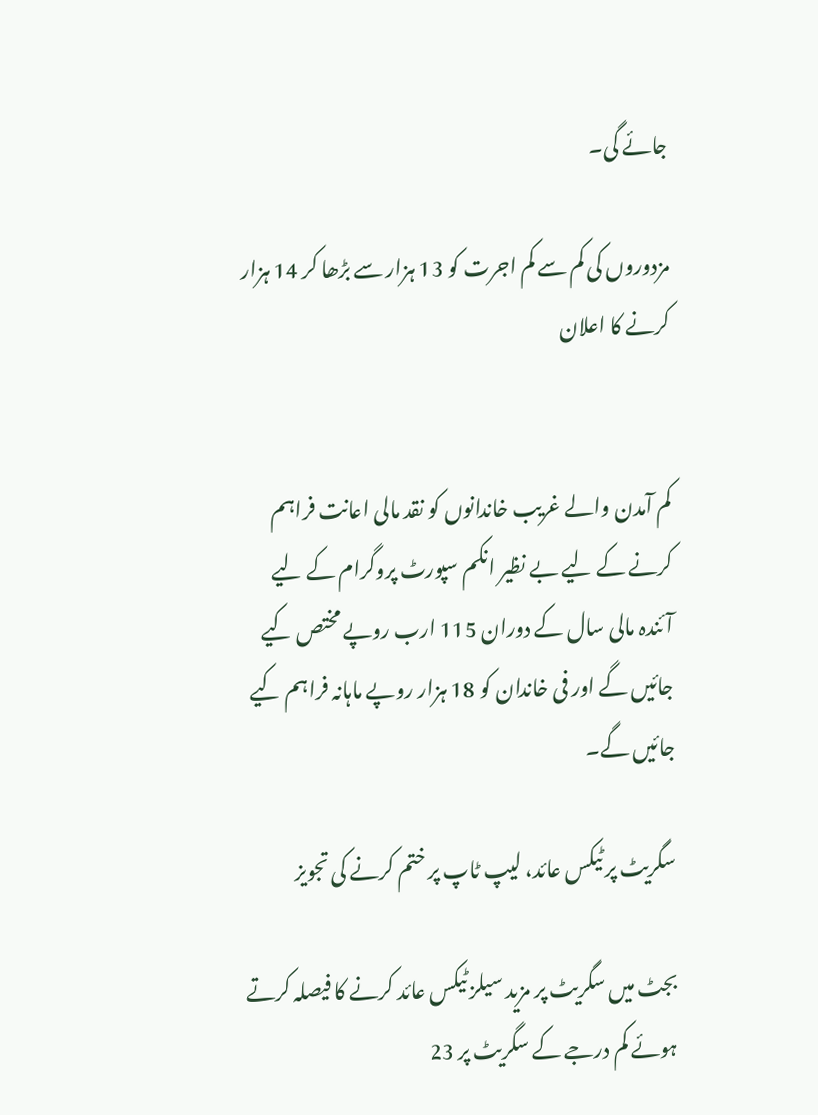جائے گی۔

مزدوروں کی کم سے کم اجرت کو 13 ہزار سے بڑھا کر 14 ہزار کرنے کا اعلان


کم آمدن والے غریب خاندانوں کو نقد مالی اعانت فراہم کرنے کے لیے بے نظیر انکم سپورٹ پروگرام کے لیے آئندہ مالی سال کے دوران 115 ارب روپے مختص کیے جائیں گے اور فی خاندان کو 18 ہزار روپے ماہانہ فراہم کیے جائیں گے۔

سگریٹ پر ٹیکس عائد، لیپ ٹاپ پر ختم کرنے کی تجویز

بجٹ میں سگریٹ پر مزید سیلز ٹیکس عائد کرنے کا فیصلہ کرتے ہوئے کم درجے کے سگریٹ پر 23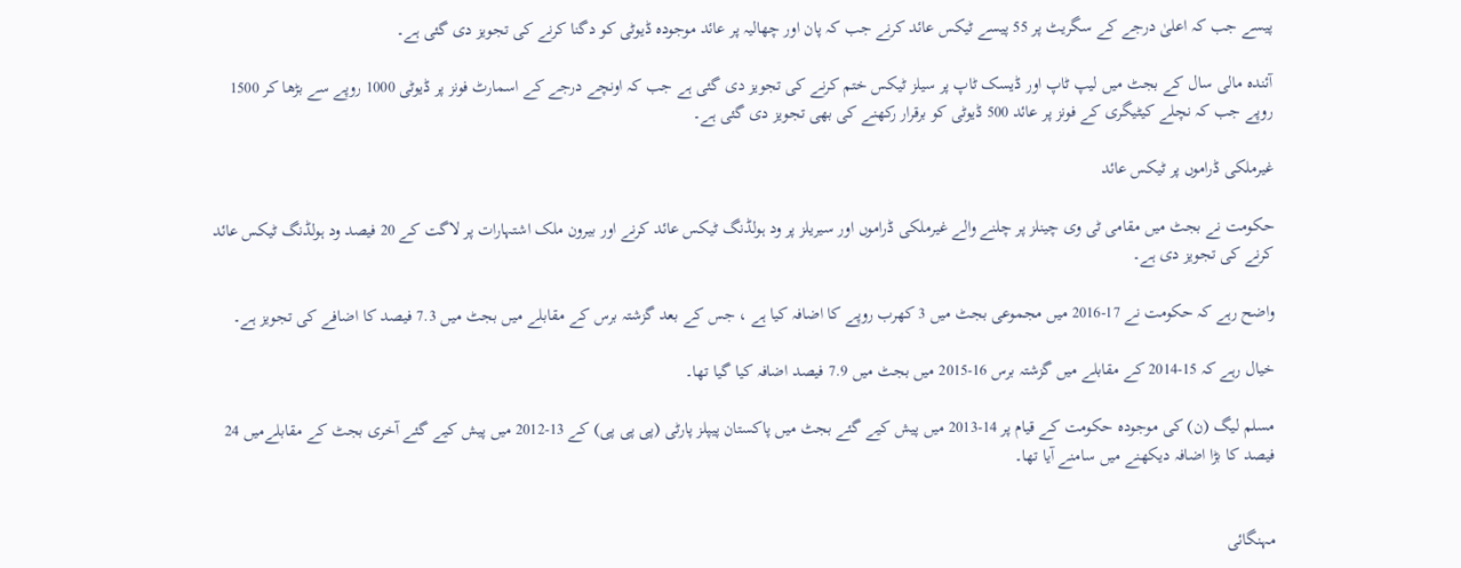پیسے جب کہ اعلیٰ درجے کے سگریٹ پر 55 پیسے ٹیکس عائد کرنے جب کہ پان اور چھالیہ پر عائد موجودہ ڈیوٹی کو دگنا کرنے کی تجویز دی گئی ہے۔

آئندہ مالی سال کے بجٹ میں لیپ ٹاپ اور ڈیسک ٹاپ پر سیلز ٹیکس ختم کرنے کی تجویز دی گئی ہے جب کہ اونچے درجے کے اسمارٹ فونز پر ڈیوٹی 1000 روپے سے بڑھا کر 1500 روپے جب کہ نچلے کیٹیگری کے فونز پر عائد 500 ڈیوٹی کو برقرار رکھنے کی بھی تجویز دی گئی ہے۔

غیرملکی ڈراموں پر ٹیکس عائد

حکومت نے بجٹ میں مقامی ٹی وی چینلز پر چلنے والے غیرملکی ڈراموں اور سیریلز پر ود ہولڈنگ ٹیکس عائد کرنے اور بیرون ملک اشتہارات پر لاگت کے 20 فیصد ود ہولڈنگ ٹیکس عائد کرنے کی تجویز دی ہے۔

واضح رہے کہ حکومت نے 17-2016 میں مجموعی بجٹ میں 3 کھرب روپے کا اضافہ کیا ہے ، جس کے بعد گزشتہ برس کے مقابلے میں بجٹ میں 7.3 فیصد کا اضافے کی تجویز ہے۔

خیال رہے کہ 15-2014 کے مقابلے میں گزشتہ برس 16-2015 میں بجٹ میں 7.9 فیصد اضافہ کیا گیا تھا۔

مسلم لیگ (ن) کی موجودہ حکومت کے قیام پر 14-2013 میں پیش کیے گئے بجٹ میں پاکستان پیپلز پارٹی (پی پی پی) کے 13-2012 میں پیش کیے گئے آخری بجٹ کے مقابلےمیں 24 فیصد کا بڑا اضافہ دیکھنے میں سامنے آیا تھا۔


مہنگائی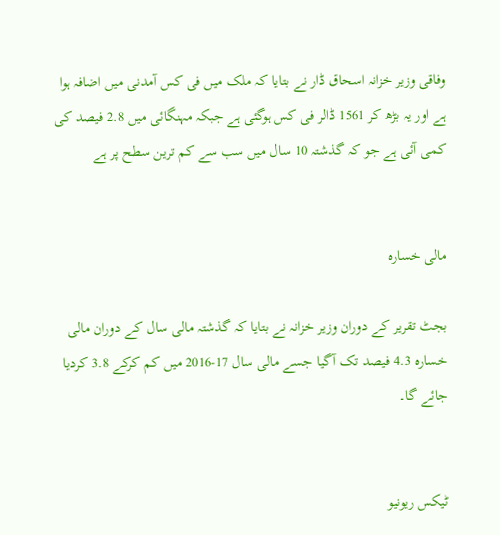وفاقی وزیر خزانہ اسحاق ڈار نے بتایا کہ ملک میں فی کس آمدنی میں اضافہ ہوا ہے اور یہ بڑھ کر 1561 ڈالر فی کس ہوگئی ہے جبکہ مہنگائی میں 2.8 فیصد کی کمی آئی ہے جو کہ گذشتہ 10 سال میں سب سے کم ترین سطح پر ہے


مالی خسارہ

بجٹ تقریر کے دوران وزیر خزانہ نے بتایا کہ گذشتہ مالی سال کے دوران مالی خسارہ 4.3 فیصد تک آگیا جسے مالی سال 17-2016 میں کم کرکے 3.8 کردیا جائے گا۔


ٹیکس ریونیو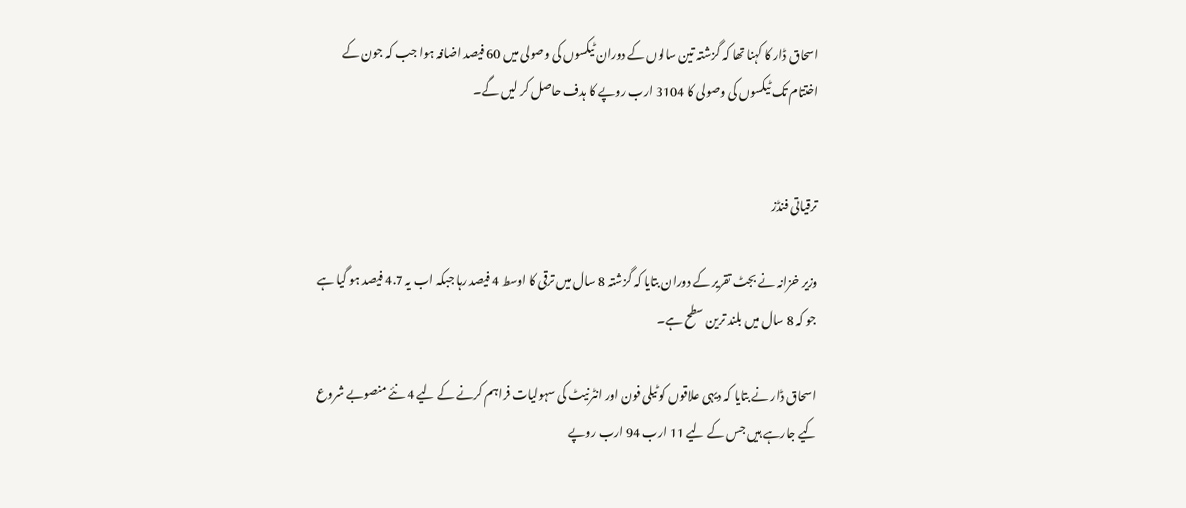اسحاق ڈار کا کہنا تھا کہ گزشتہ تین سالوں کے دوران ٹیکسوں کی وصولی میں 60 فیصد اضافہ ہوا جب کہ جون کے اختتام تک ٹیکسوں کی وصولی کا 3104 ارب روپے کا ہدف حاصل کر لیں گے۔


ترقیاتی فنڈز

وزیر خزانہ نے بجٹ تقریر کے دوران بتایا کہ گزشتہ 8 سال میں ترقی کا اوسط 4 فیصد رہا جبکہ اب یہ 4.7 فیصد ہو گیا ہے جو کہ 8 سال میں بلند ترین سطح ہے۔

اسحاق ڈار نے بتایا کہ دیہی علاقوں کو ٹیلی فون اور انٹرنیٹ کی سہولیات فراہم کرنے کے لیے 4 نئے منصوبے شروع کیے جارہے ہیں جس کے لیے 11 ارب 94 ارب روپے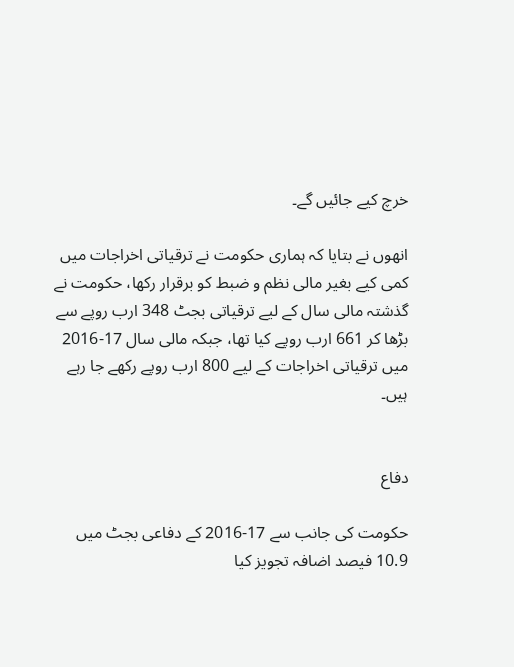خرچ کیے جائیں گے۔

انھوں نے بتایا کہ ہماری حکومت نے ترقیاتی اخراجات میں کمی کیے بغیر مالی نظم و ضبط کو برقرار رکھا، حکومت نے گذشتہ مالی سال کے لیے ترقیاتی بجٹ 348 ارب روپے سے بڑھا کر 661 ارب روپے کیا تھا، جبکہ مالی سال 17-2016 میں ترقیاتی اخراجات کے لیے 800 ارب روپے رکھے جا رہے ہیں۔


دفاع

حکومت کی جانب سے 17-2016 کے دفاعی بجٹ میں 10.9 فیصد اضافہ تجویز کیا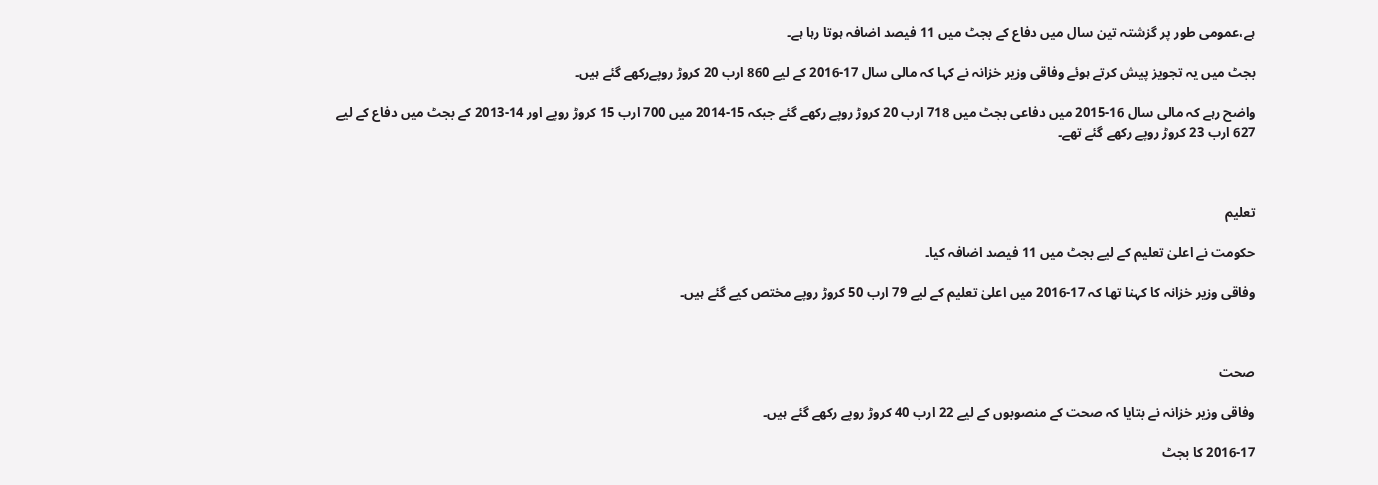ہے،عمومی طور پر گزشتہ تین سال میں دفاع کے بجٹ میں 11 فیصد اضافہ ہوتا رہا ہے۔

بجٹ میں یہ تجویز پیش کرتے ہوئے وفاقی وزیر خزانہ نے کہا کہ مالی سال 17-2016 کے لیے 860 ارب 20 کروڑ روپےرکھے گئے ہیں۔

واضح رہے کہ مالی سال 16-2015 میں دفاعی بجٹ میں 718 ارب 20 کروڑ روپے رکھے گئے جبکہ 15-2014 میں 700 ارب 15 کروڑ روپے اور 14-2013 کے بجٹ میں دفاع کے لیے 627 ارب 23 کروڑ روپے رکھے گئے تھے۔



تعلیم

حکومت نے اعلیٰ تعلیم کے لیے بجٹ میں 11 فیصد اضافہ کیا۔

وفاقی وزیر خزانہ کا کہنا تھا کہ 17-2016 میں اعلیٰ تعلیم کے لیے 79 ارب 50 کروڑ روپے مختص کیے گئے ہیں۔



صحت

وفاقی وزیر خزانہ نے بتایا کہ صحت کے منصوبوں کے لیے 22 ارب 40 کروڑ روپے رکھے گئے ہیں۔

2016-17 کا بجٹ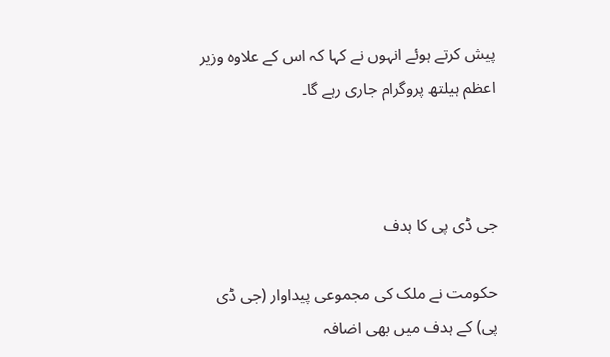پیش کرتے ہوئے انہوں نے کہا کہ اس کے علاوہ وزیر اعظم ہیلتھ پروگرام جاری رہے گا۔



جی ڈی پی کا ہدف

حکومت نے ملک کی مجموعی پیداوار (جی ڈی پی) کے ہدف میں بھی اضافہ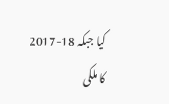کیا جبکہ 18-2017 کا ملکی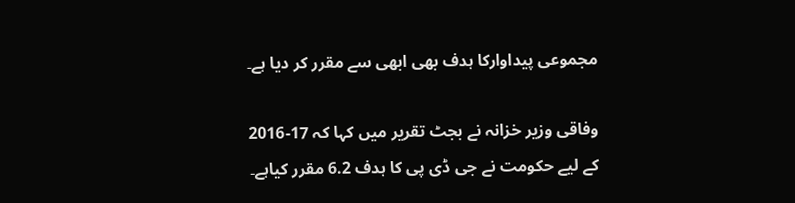مجموعی پیداوارکا ہدف بھی ابھی سے مقرر کر دیا ہے۔

وفاقی وزیر خزانہ نے بجٹ تقریر میں کہا کہ 17-2016 کے لیے حکومت نے جی ڈی پی کا ہدف 6.2 مقرر کیاہے۔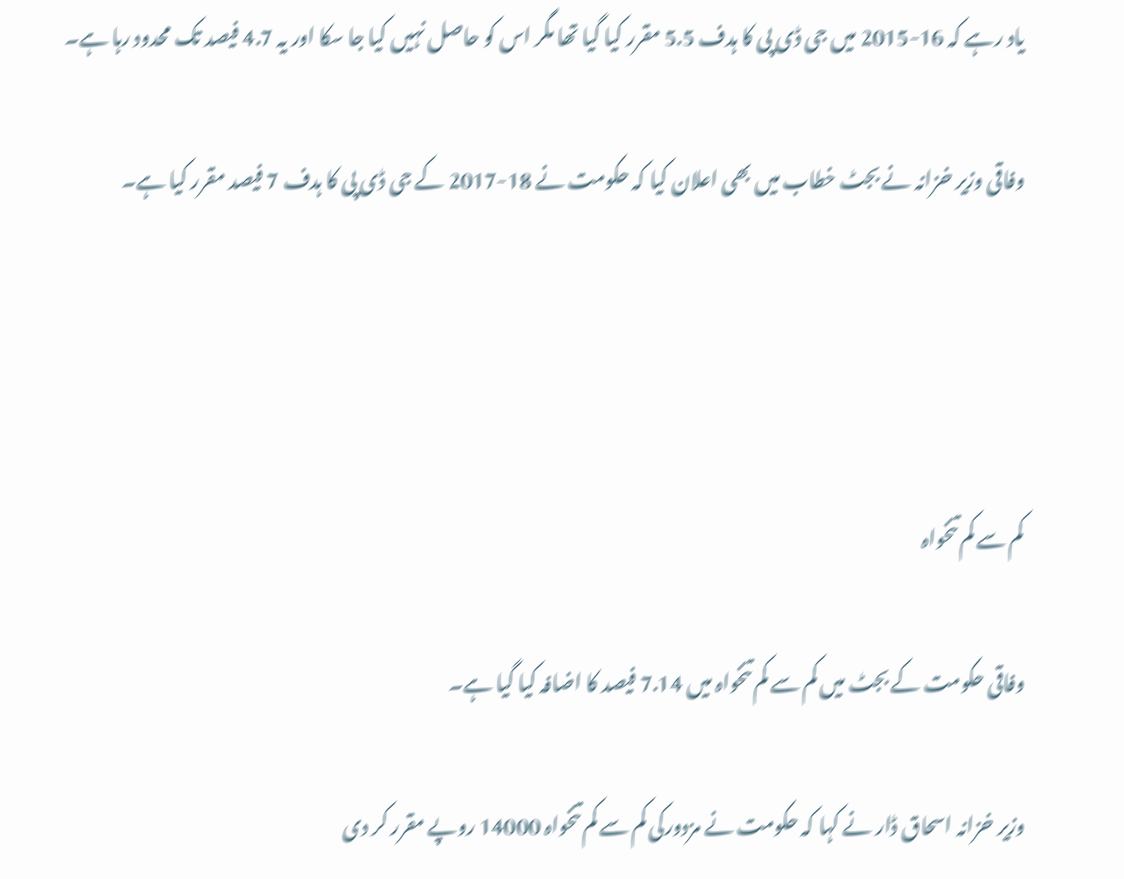یاد رہے کہ 16-2015 میں جی ڈی پی کا ہدف 5.5 مقرر کیا گیا تھا مگر اس کو حاصل نہیں کیا جا سکا اور یہ 4.7 فیصد تک محدود رہا ہے۔

وفاقی وزیر خزانہ نے بجٹ خطاب میں بھی اعلان کیا کہ حکومت نے 18-2017 کے جی ڈی پی کا ہدف 7 فیصد مقرر کیا ہے۔




کم سے کم تنخواہ

وفاقی حکومت کے بجٹ میں کم سے کم تنخواہ میں 7.14 فیصد کا اضافہ کیا گیا ہے۔

وزیر خزانہ اسحاق ڈار نے کہا کہ حکومت نے مزدورکی کم سے کم تنخواہ 14000 روپے مقرر کر دی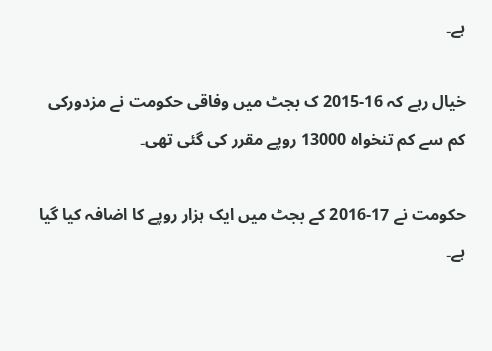ہے۔

خیال رہے کہ 16-2015 ک بجٹ میں وفاقی حکومت نے مزدورکی کم سے کم تنخواہ 13000 روپے مقرر کی گئی تھی۔

حکومت نے 17-2016 کے بجٹ میں ایک ہزار روپے کا اضافہ کیا گیا ہے۔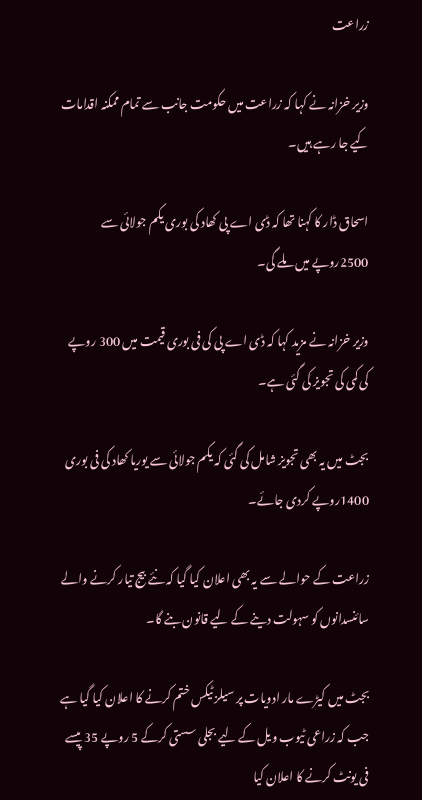زراعت

وزیر خزانہ نے کہا کہ زراعت میں حکومت جانب سے تمام ممکنہ اقدامات کیے جا رہے ہیں۔

اسحاق ڈار کا کہنا تھا کہ ڈی اے پی کھاد کی بوری یکم جولائی سے 2500روپے میں ملے گی۔

وزیر خزانہ نے مزید کہا کہ ڈی اے پی کی فی بوری قیمت میں 300 روپے کی کمی کی تجویز کی گئی ہے۔

بجٹ میں یہ بھی تجویز شامل کی گئی کہ یکم جولائی سے یوریا کھاد کی فی بوری 1400روپے کردی جائے۔

زراعت کے حوالے سے یہ بھی اعلان کیا گیا کہ نئے بیج تیار کرنے والے سائنسدانوں کو سہولت دینے کے لیے قانون بنے گا۔

بجٹ میں کیڑے مار ادویات پر سیلز ٹیکس ختم کرنے کا اعلان کیا گیا ہے جب کہ زراعی ٹیوب ویل کے لیے بجلی سستی کرکے 5 روپے 35 پیسے فی یونٹ کرنے کا اعلان کیا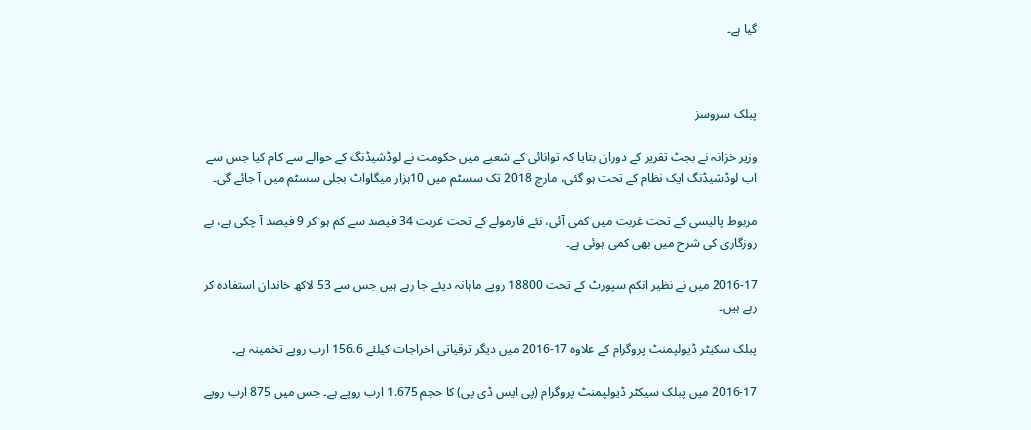گیا ہے۔



پبلک سروسز

وزیر خزانہ نے بجٹ تقریر کے دوران بتایا کہ توانائی کے شعبے میں حکومت نے لوڈشیڈنگ کے حوالے سے کام کیا جس سے اب لوڈشیڈنگ ایک نظام کے تحت ہو گئی، مارچ 2018 تک سسٹم میں 10ہزار میگاواٹ بجلی سسٹم میں آ جائے گی۔

مربوط پالیسی کے تحت غربت میں کمی آئی، نئے فارمولے کے تحت غربت 34 فیصد سے کم ہو کر 9 فیصد آ چکی ہے، بے روزگاری کی شرح میں بھی کمی ہوئی ہے۔

2016-17 میں نے نظیر انکم سپورٹ کے تحت 18800 روپے ماہانہ دیئے جا رہے ہیں جس سے 53 لاکھ خاندان استفادہ کر رہے ہیں۔

پبلک سکیٹر ڈیولپمنٹ پروگرام کے علاوہ 17-2016 میں دیگر ترقیاتی اخراجات کیلئے 156.6 ارب روپے تخمینہ ہے۔

2016-17 میں پبلک سیکٹر ڈیولپمنٹ پروگرام (پی ایس ڈی پی) کا حجم 1.675 ارب روپے ہے۔ جس میں 875 ارب روپے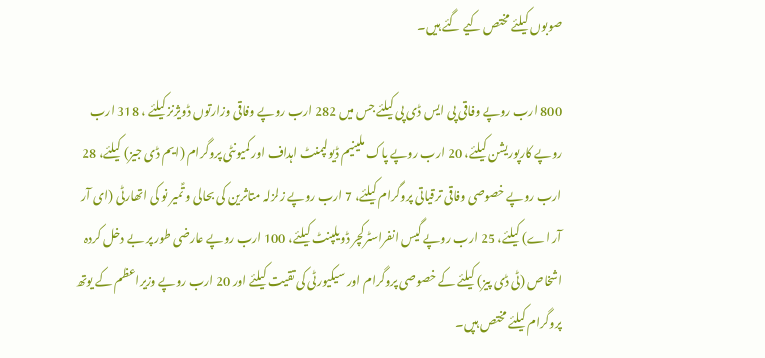صوبوں کیلئے مختص کیے گئے ہیں۔

800 ارب روپے وفاقی پی ایس ڈی پی کیلئے جس میں 282 ارب روپے وفاقی وزارتوں ڈویژنز کیلئے ، 318 ارب روپے کارپوریشن کیلئے، 20 ارب روپے پاک ملینیم ڈیولپمنٹ اہداف اور کمیونٹی پروگرام (ایم ڈی جیز) کیلئے، 28 ارب روپے خصوصی وفاقی ترقیاتی پروگرام کیلئے، 7 ارب روپے زلزلہ متاثرین کی بحالی و تؑمیر نو کی اتھارٹی (ای آر آر اے) کیلئے، 25 ارب روپے گیس انفراسٹرکچر ڈویلپنٹ کیلئے، 100 ارب روپے عارضی طور پر بے دخل کردہ اشخاص (ٹی ڈی پیز) کیلئے کے خصوصی پروگرام اور سیکیورٹی کی تقیت کیلئے اور 20 ارب روپے وزیراعظم کے یوتھ پروگرام کیلئے مختص ہپں۔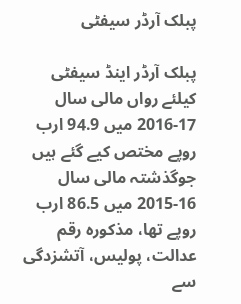پبلک آرڈر سیفٹی

پبلک آرڈر اینڈ سیفٹی کیلئے رواں مالی سال 17-2016 میں 94.9 ارب روپے مختص کیے گئے ہیں جوگذشتہ مالی سال 16-2015 میں 86.5 ارب روپے تھا، مذکورہ رقم عدالت، پولیس، آتشزدگی سے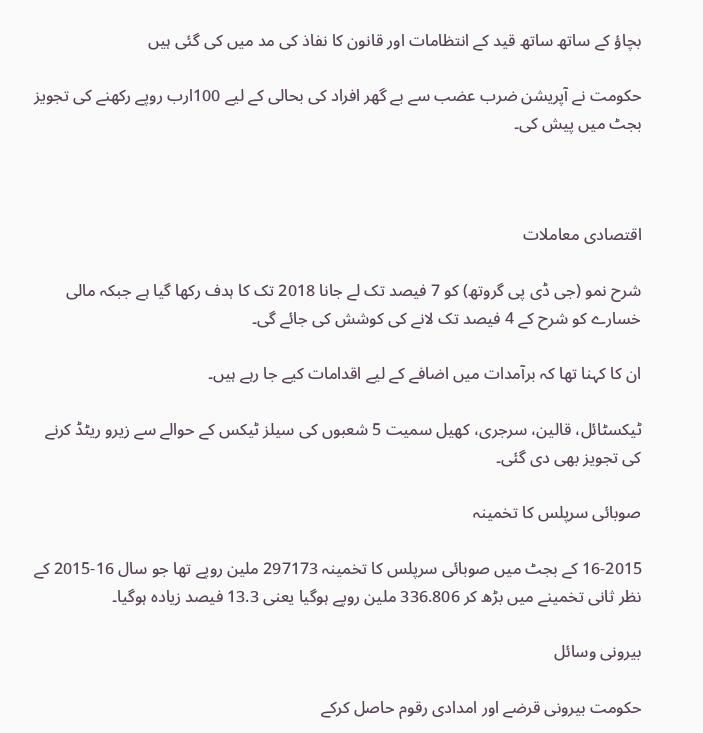بچاؤ کے ساتھ ساتھ قید کے انتظامات اور قانون کا نفاذ کی مد میں کی گئی ہیں

حکومت نے آپریشن ضرب عضب سے بے گھر افراد کی بحالی کے لیے 100ارب روپے رکھنے کی تجویز بجٹ میں پیش کی۔



اقتصادی معاملات

شرح نمو (جی ڈی پی گروتھ) کو 7 فیصد تک لے جانا 2018 تک کا ہدف رکھا گیا ہے جبکہ مالی خسارے کو شرح کے 4 فیصد تک لانے کی کوشش کی جائے گی۔

ان کا کہنا تھا کہ برآمدات میں اضافے کے لیے اقدامات کیے جا رہے ہیں۔

ٹیکسٹائل، قالین، سرجری، کھیل سمیت 5 شعبوں کی سیلز ٹیکس کے حوالے سے زیرو ریٹڈ کرنے کی تجویز بھی دی گئی۔

صوبائی سرپلس کا تخمینہ

16-2015 کے بجٹ میں صوبائی سرپلس کا تخمینہ 297173 ملین روپے تھا جو سال 16-2015 کے نظر ثانی تخمینے میں بڑھ کر 336.806 ملین روپے ہوگیا یعنی 13.3 فیصد زیادہ ہوگیا۔

بیرونی وسائل

حکومت بیرونی قرضے اور امدادی رقوم حاصل کرکے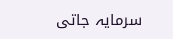سرمایہ جاتی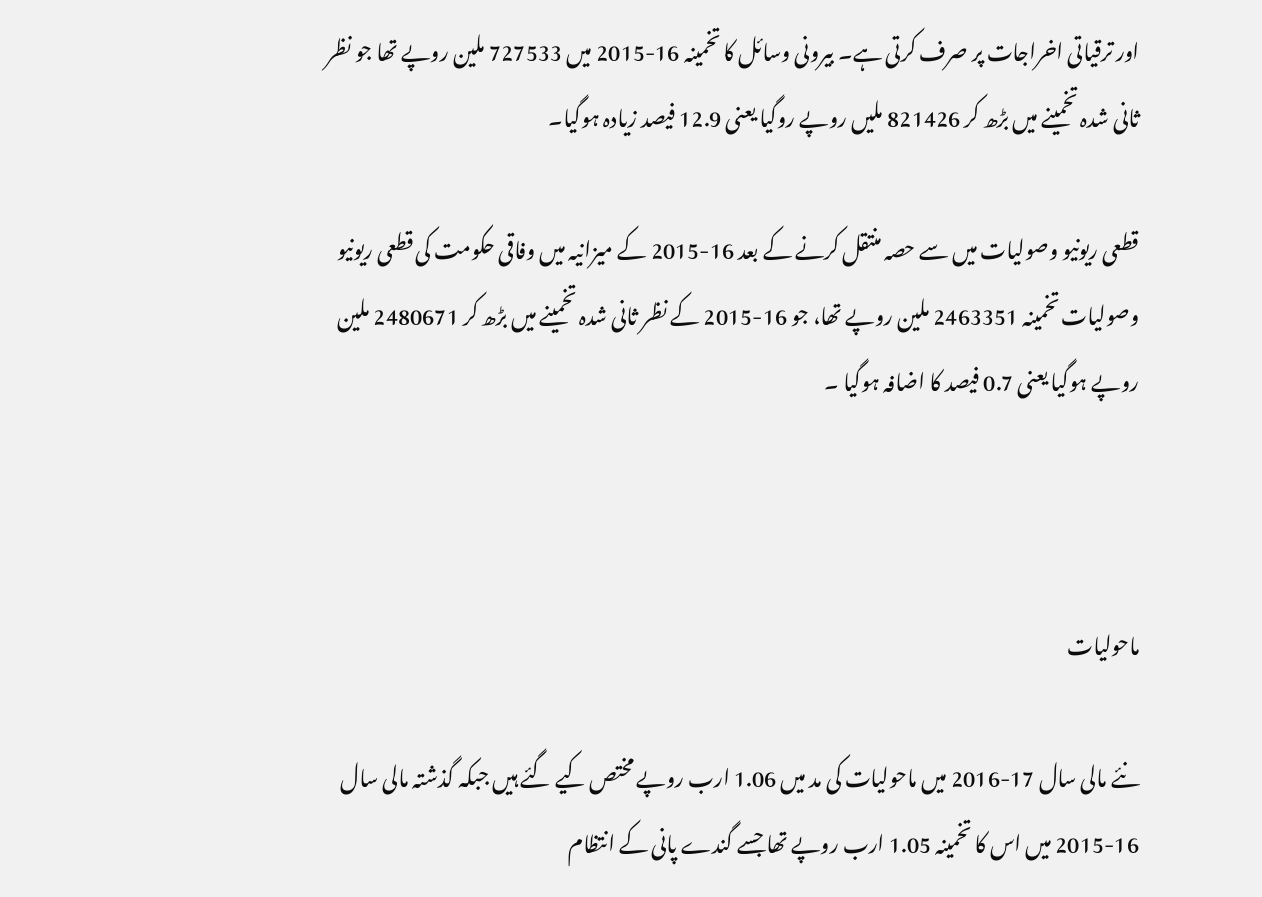اور ترقیاتی اخراجات پر صرف کرتی ہے۔ بیرونی وسائل کا تخمینہ 16-2015 میں 727533 ملین روپے تھا جو نظر ثانی شدہ تخمینے میں بڑھ کر 821426 ملیں روپے روگیا یعنی 12.9 فیصد زیادہ ہوگیا۔

قطعی ریونیو وصولیات میں سے حصہ منتقل کرنے کے بعد 16-2015 کے میزانیہ میں وفاقی حکومت کی قطعی ریونیو وصولیات تخمینہ 2463351 ملین روپے تھا، جو 16-2015 کے نظر ثانی شدہ تخمینے میں بڑھ کر 2480671 ملین روپے ہوگیا یعنی 0.7 فیصد کا اضافہ ہوگیا ۔



ماحولیات

نئے مالی سال 17-2016 میں ماحولیات کی مد میں 1.06 ارب روپے مختص کیے گئے ہیں جبکہ گذشتہ مالی سال 16-2015 میں اس کا تخمینہ 1.05 ارب روپے تھا جسے گندے پانی کے انتظام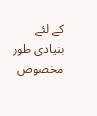کے لئے بنیادی طور مخصوص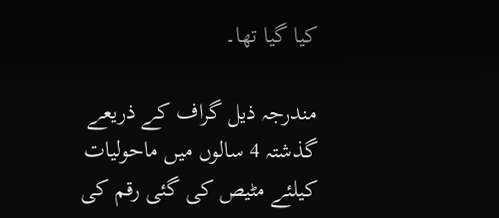کیا گیا تھا۔

مندرجہ ذیل گراف کے ذریعے گذشتہ 4 سالوں میں ماحولیات کیلئے مٹیص کی گئی رقم کی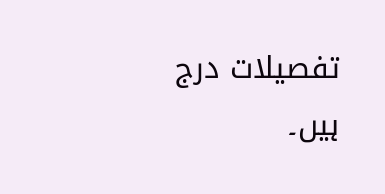تفصیلات درج ہیں۔